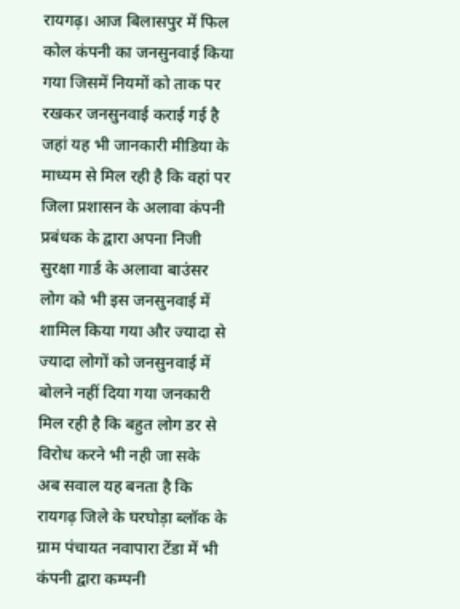रायगढ़। आज बिलासपुर में फिल कोल कंपनी का जनसुनवाई किया गया जिसमें नियमों को ताक पर रखकर जनसुनवाई कराई गई है जहां यह भी जानकारी मीडिया के माध्यम से मिल रही है कि वहां पर जिला प्रशासन के अलावा कंपनी प्रबंधक के द्वारा अपना निजी सुरक्षा गार्ड के अलावा बाउंसर लोग को भी इस जनसुनवाई में शामिल किया गया और ज्यादा से ज्यादा लोगों को जनसुनवाई में बोलने नहीं दिया गया जनकारी मिल रही है कि बहुत लोग डर से विरोध करने भी नही जा सके
अब सवाल यह बनता है कि रायगढ़ जिले के घरघोड़ा ब्लॉक के ग्राम पंचायत नवापारा टेंडा में भी कंपनी द्वारा कम्पनी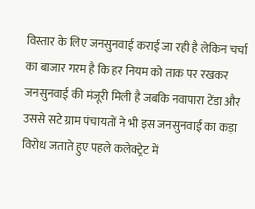विस्तार के लिए जनसुनवाई कराई जा रही है लेकिन चर्चा का बाजार गरम है कि हर नियम को ताक पर रखकर जनसुनवाई की मंजूरी मिली है जबकि नवापारा टेंडा और उससे सटे ग्राम पंचायतों ने भी इस जनसुनवाई का कड़ा विरोध जताते हुए पहले कलेक्ट्रेट में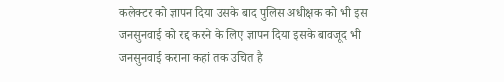कलेक्टर को ज्ञापन दिया उसके बाद पुलिस अधीक्षक को भी इस जनसुनवाई को रद्द करने के लिए ज्ञापन दिया इसके बावजूद भी जनसुनवाई कराना कहां तक उचित है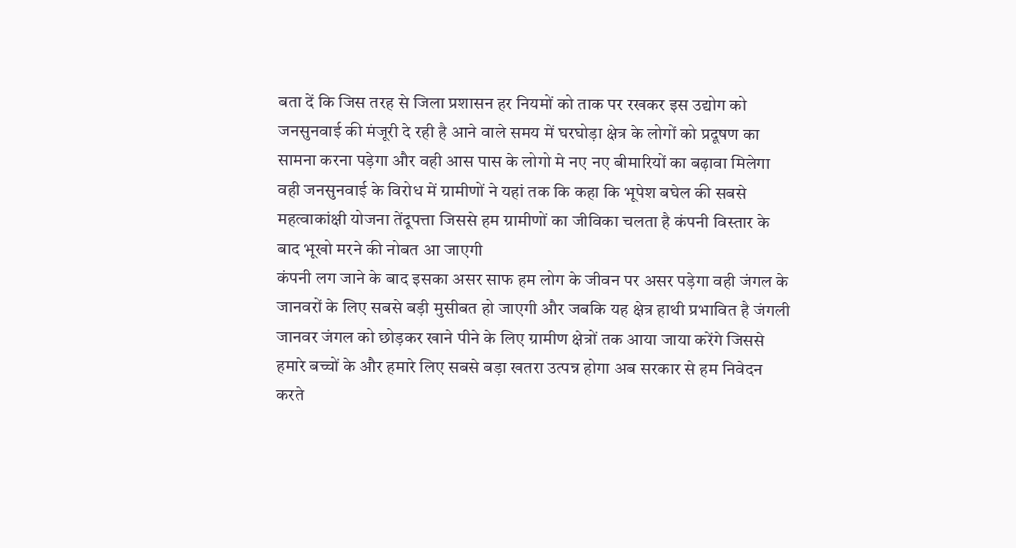बता दें कि जिस तरह से जिला प्रशासन हर नियमों को ताक पर रखकर इस उद्योग को जनसुनवाई की मंजूरी दे रही है आने वाले समय में घरघोड़ा क्षेत्र के लोगों को प्रदूषण का सामना करना पड़ेगा और वही आस पास के लोगो मे नए नए बीमारियों का बढ़ावा मिलेगा
वही जनसुनवाई के विरोध में ग्रामीणों ने यहां तक कि कहा कि भूपेश बघेल की सबसे महत्वाकांक्षी योजना तेंदूपत्ता जिससे हम ग्रामीणों का जीविका चलता है कंपनी विस्तार के बाद भूखो मरने की नोबत आ जाएगी
कंपनी लग जाने के बाद इसका असर साफ हम लोग के जीवन पर असर पड़ेगा वही जंगल के जानवरों के लिए सबसे बड़ी मुसीबत हो जाएगी और जबकि यह क्षेत्र हाथी प्रभावित है जंगली जानवर जंगल को छोड़कर खाने पीने के लिए ग्रामीण क्षेत्रों तक आया जाया करेंगे जिससे हमारे बच्चों के और हमारे लिए सबसे बड़ा खतरा उत्पन्न होगा अब सरकार से हम निवेदन करते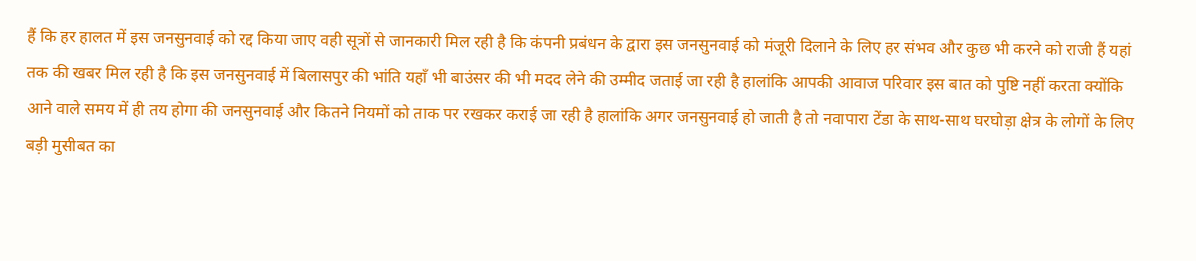हैं कि हर हालत में इस जनसुनवाई को रद्द किया जाए वही सूत्रों से जानकारी मिल रही है कि कंपनी प्रबंधन के द्वारा इस जनसुनवाई को मंजूरी दिलाने के लिए हर संभव और कुछ भी करने को राजी हैं यहां तक की खबर मिल रही है कि इस जनसुनवाई में बिलासपुर की भांति यहाँ भी बाउंसर की भी मदद लेने की उम्मीद जताई जा रही है हालांकि आपकी आवाज परिवार इस बात को पुष्टि नहीं करता क्योंकि आने वाले समय में ही तय होगा की जनसुनवाई और कितने नियमों को ताक पर रखकर कराई जा रही है हालांकि अगर जनसुनवाई हो जाती है तो नवापारा टेंडा के साथ-साथ घरघोड़ा क्षेत्र के लोगों के लिए बड़ी मुसीबत का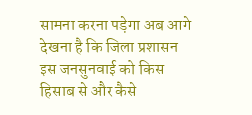सामना करना पड़ेगा अब आगे देखना है कि जिला प्रशासन इस जनसुनवाई को किस हिसाब से और कैसे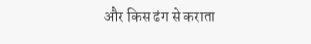और किस ढंग से कराता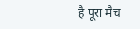है पूरा मैच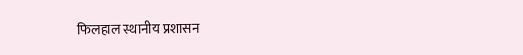फिलहाल स्थानीय प्रशासन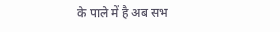के पाले में है अब सभ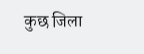कुछ जिला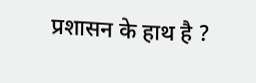प्रशासन के हाथ है ?